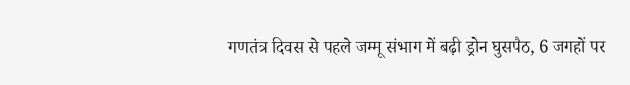गणतंत्र दिवस से पहले जम्मू संभाग में बढ़ी ड्रोन घुसपैठ, 6 जगहों पर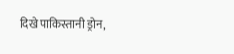दिखे पाकिस्तानी ड्रोन,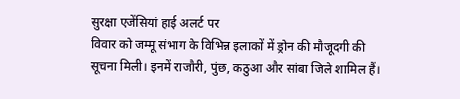सुरक्षा एजेंसियां हाई अलर्ट पर
विवार को जम्मू संभाग के विभिन्न इलाकों में ड्रोन की मौजूदगी की सूचना मिली। इनमें राजौरी, पुंछ, कठुआ और सांबा जिले शामिल हैं।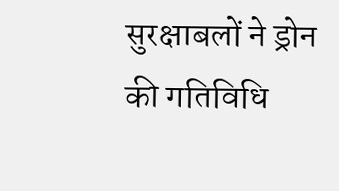सुरक्षाबलों ने ड्रोन की गतिविधि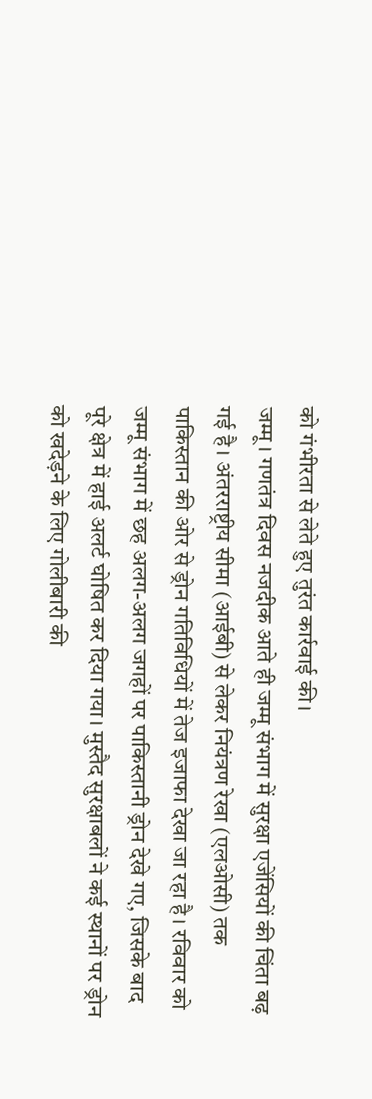को गंभीरता से लेते हुए तुरंत कार्रवाई की।
जम्मू। गणतंत्र दिवस नजदीक आते ही जम्मू संभाग में सुरक्षा एजेंसियों की चिंता बढ़ गई है। अंतरराष्ट्रीय सीमा (आईबी) से लेकर नियंत्रण रेखा (एलओसी) तक पाकिस्तान की ओर से ड्रोन गतिविधियों में तेज इजाफा देखा जा रहा है। रविवार को जम्मू संभाग में छह अलग-अलग जगहों पर पाकिस्तानी ड्रोन देखे गए, जिसके बाद पूरे क्षेत्र में हाई अलर्ट घोषित कर दिया गया। मुस्तैद सुरक्षाबलों ने कई स्थानों पर ड्रोन को खदेड़ने के लिए गोलीबारी की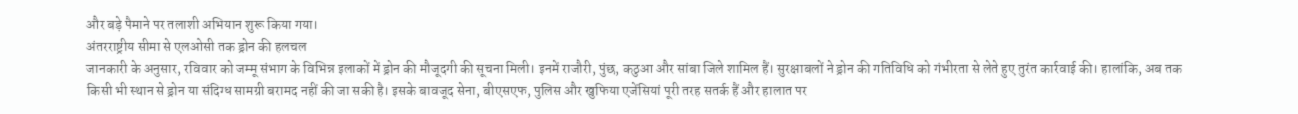और बड़े पैमाने पर तलाशी अभियान शुरू किया गया।
अंतरराष्ट्रीय सीमा से एलओसी तक ड्रोन की हलचल
जानकारी के अनुसार, रविवार को जम्मू संभाग के विभिन्न इलाकों में ड्रोन की मौजूदगी की सूचना मिली। इनमें राजौरी, पुंछ, कठुआ और सांबा जिले शामिल हैं। सुरक्षाबलों ने ड्रोन की गतिविधि को गंभीरता से लेते हुए तुरंत कार्रवाई की। हालांकि, अब तक किसी भी स्थान से ड्रोन या संदिग्ध सामग्री बरामद नहीं की जा सकी है। इसके बावजूद सेना, बीएसएफ, पुलिस और खुफिया एजेंसियां पूरी तरह सतर्क हैं और हालात पर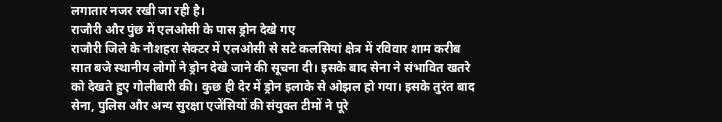लगातार नजर रखी जा रही है।
राजौरी और पुंछ में एलओसी के पास ड्रोन देखे गए
राजौरी जिले के नौशहरा सेक्टर में एलओसी से सटे कलसियां क्षेत्र में रविवार शाम करीब सात बजे स्थानीय लोगों ने ड्रोन देखे जाने की सूचना दी। इसके बाद सेना ने संभावित खतरे को देखते हुए गोलीबारी की। कुछ ही देर में ड्रोन इलाके से ओझल हो गया। इसके तुरंत बाद सेना, पुलिस और अन्य सुरक्षा एजेंसियों की संयुक्त टीमों ने पूरे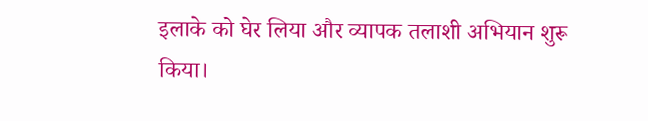इलाके को घेर लिया और व्यापक तलाशी अभियान शुरू किया।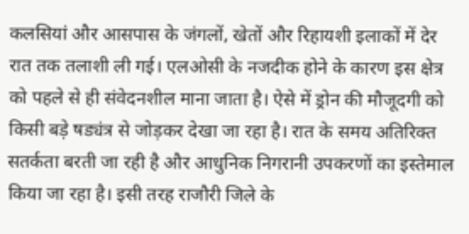कलसियां और आसपास के जंगलों, खेतों और रिहायशी इलाकों में देर रात तक तलाशी ली गई। एलओसी के नजदीक होने के कारण इस क्षेत्र को पहले से ही संवेदनशील माना जाता है। ऐसे में ड्रोन की मौजूदगी को किसी बड़े षड्यंत्र से जोड़कर देखा जा रहा है। रात के समय अतिरिक्त सतर्कता बरती जा रही है और आधुनिक निगरानी उपकरणों का इस्तेमाल किया जा रहा है। इसी तरह राजौरी जिले के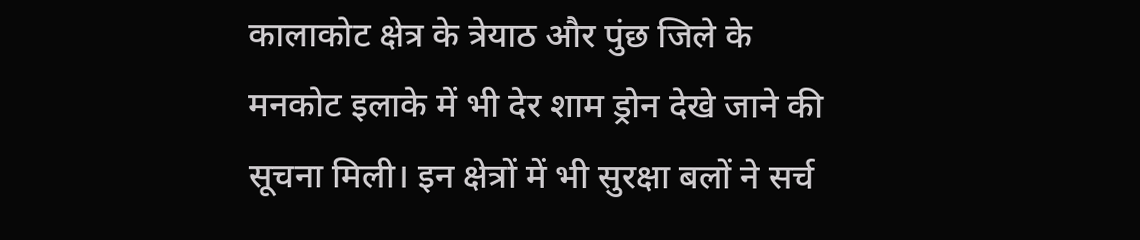कालाकोट क्षेत्र के त्रेयाठ और पुंछ जिले के मनकोट इलाके में भी देर शाम ड्रोन देखे जाने की सूचना मिली। इन क्षेत्रों में भी सुरक्षा बलों ने सर्च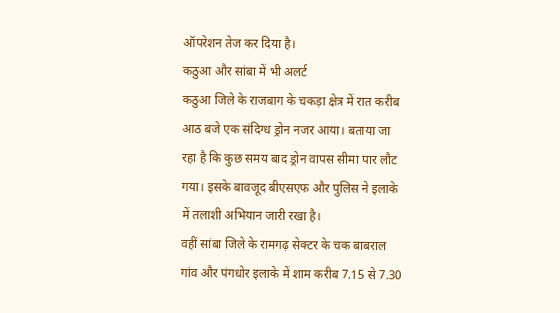ऑपरेशन तेज कर दिया है।
कठुआ और सांबा में भी अलर्ट
कठुआ जिले के राजबाग के चकड़ा क्षेत्र में रात करीब आठ बजे एक संदिग्ध ड्रोन नजर आया। बताया जा रहा है कि कुछ समय बाद ड्रोन वापस सीमा पार लौट गया। इसके बावजूद बीएसएफ और पुलिस ने इलाके में तलाशी अभियान जारी रखा है।
वहीं सांबा जिले के रामगढ़ सेक्टर के चक बाबराल गांव और पंगधोर इलाके में शाम करीब 7.15 से 7.30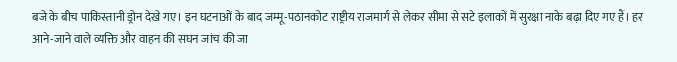बजे के बीच पाकिस्तानी ड्रोन देखे गए। इन घटनाओं के बाद जम्मू-पठानकोट राष्ट्रीय राजमार्ग से लेकर सीमा से सटे इलाकों में सुरक्षा नाके बढ़ा दिए गए हैं। हर आने-जाने वाले व्यक्ति और वाहन की सघन जांच की जा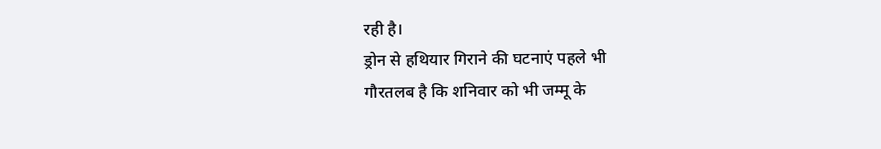रही है।
ड्रोन से हथियार गिराने की घटनाएं पहले भी
गौरतलब है कि शनिवार को भी जम्मू के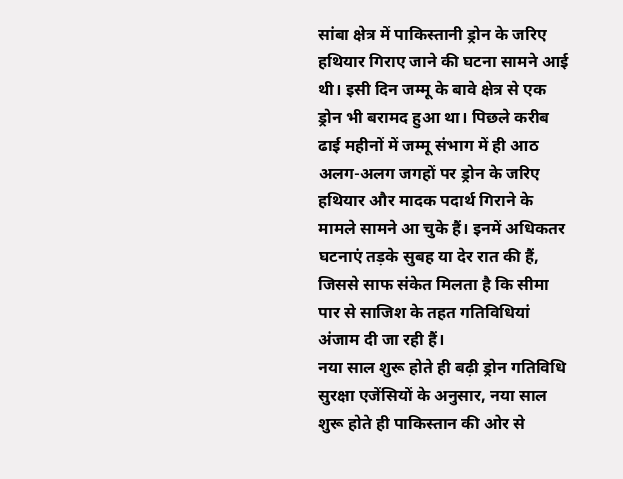सांबा क्षेत्र में पाकिस्तानी ड्रोन के जरिए हथियार गिराए जाने की घटना सामने आई थी। इसी दिन जम्मू के बावे क्षेत्र से एक ड्रोन भी बरामद हुआ था। पिछले करीब ढाई महीनों में जम्मू संभाग में ही आठ अलग-अलग जगहों पर ड्रोन के जरिए हथियार और मादक पदार्थ गिराने के मामले सामने आ चुके हैं। इनमें अधिकतर घटनाएं तड़के सुबह या देर रात की हैं, जिससे साफ संकेत मिलता है कि सीमा पार से साजिश के तहत गतिविधियां अंजाम दी जा रही हैं।
नया साल शुरू होते ही बढ़ी ड्रोन गतिविधि
सुरक्षा एजेंसियों के अनुसार, नया साल शुरू होते ही पाकिस्तान की ओर से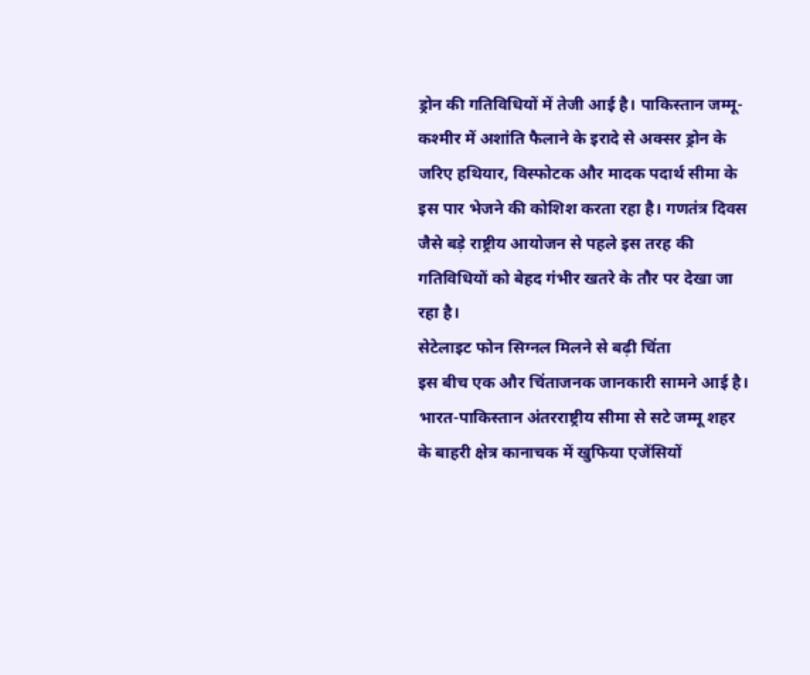ड्रोन की गतिविधियों में तेजी आई है। पाकिस्तान जम्मू-कश्मीर में अशांति फैलाने के इरादे से अक्सर ड्रोन के जरिए हथियार, विस्फोटक और मादक पदार्थ सीमा के इस पार भेजने की कोशिश करता रहा है। गणतंत्र दिवस जैसे बड़े राष्ट्रीय आयोजन से पहले इस तरह की गतिविधियों को बेहद गंभीर खतरे के तौर पर देखा जा रहा है।
सेटेलाइट फोन सिग्नल मिलने से बढ़ी चिंता
इस बीच एक और चिंताजनक जानकारी सामने आई है। भारत-पाकिस्तान अंतरराष्ट्रीय सीमा से सटे जम्मू शहर के बाहरी क्षेत्र कानाचक में खुफिया एजेंसियों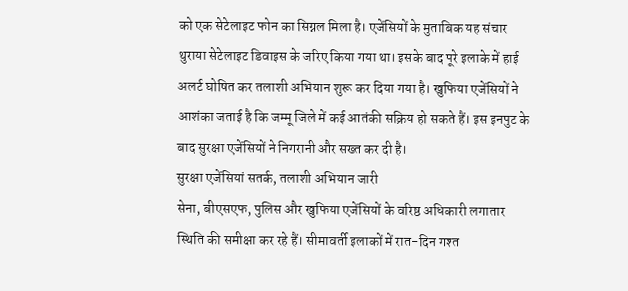को एक सेटेलाइट फोन का सिग्नल मिला है। एजेंसियों के मुताबिक यह संचार थुराया सेटेलाइट डिवाइस के जरिए किया गया था। इसके बाद पूरे इलाके में हाई अलर्ट घोषित कर तलाशी अभियान शुरू कर दिया गया है। खुफिया एजेंसियों ने आशंका जताई है कि जम्मू जिले में कई आतंकी सक्रिय हो सकते हैं। इस इनपुट के बाद सुरक्षा एजेंसियों ने निगरानी और सख्त कर दी है।
सुरक्षा एजेंसियां सतर्क, तलाशी अभियान जारी
सेना, बीएसएफ, पुलिस और खुफिया एजेंसियों के वरिष्ठ अधिकारी लगातार स्थिति की समीक्षा कर रहे हैं। सीमावर्ती इलाकों में रात-दिन गश्त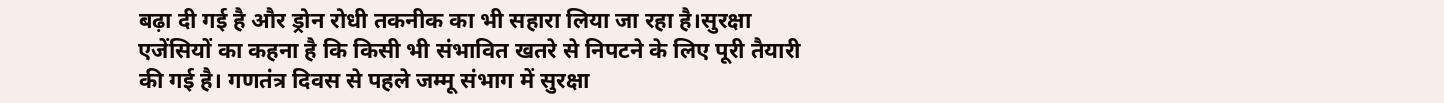बढ़ा दी गई है और ड्रोन रोधी तकनीक का भी सहारा लिया जा रहा है।सुरक्षा एजेंसियों का कहना है कि किसी भी संभावित खतरे से निपटने के लिए पूरी तैयारी की गई है। गणतंत्र दिवस से पहले जम्मू संभाग में सुरक्षा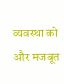व्यवस्था को और मजबूत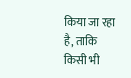किया जा रहा है, ताकि किसी भी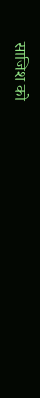साजिश को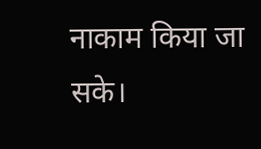नाकाम किया जा सके।